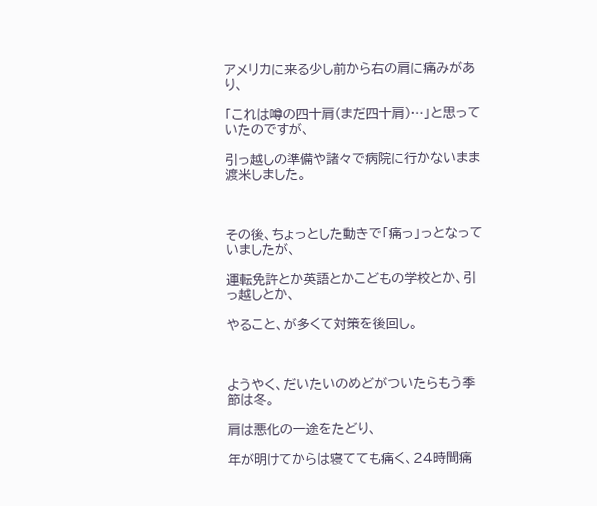アメリカに来る少し前から右の肩に痛みがあり、

「これは噂の四十肩(まだ四十肩)…」と思っていたのですが、

引っ越しの準備や諸々で病院に行かないまま渡米しました。



その後、ちょっとした動きで「痛っ」っとなっていましたが、

運転免許とか英語とかこどもの学校とか、引っ越しとか、

やること、が多くて対策を後回し。



ようやく、だいたいのめどがついたらもう季節は冬。

肩は悪化の一途をたどり、

年が明けてからは寝てても痛く、24時間痛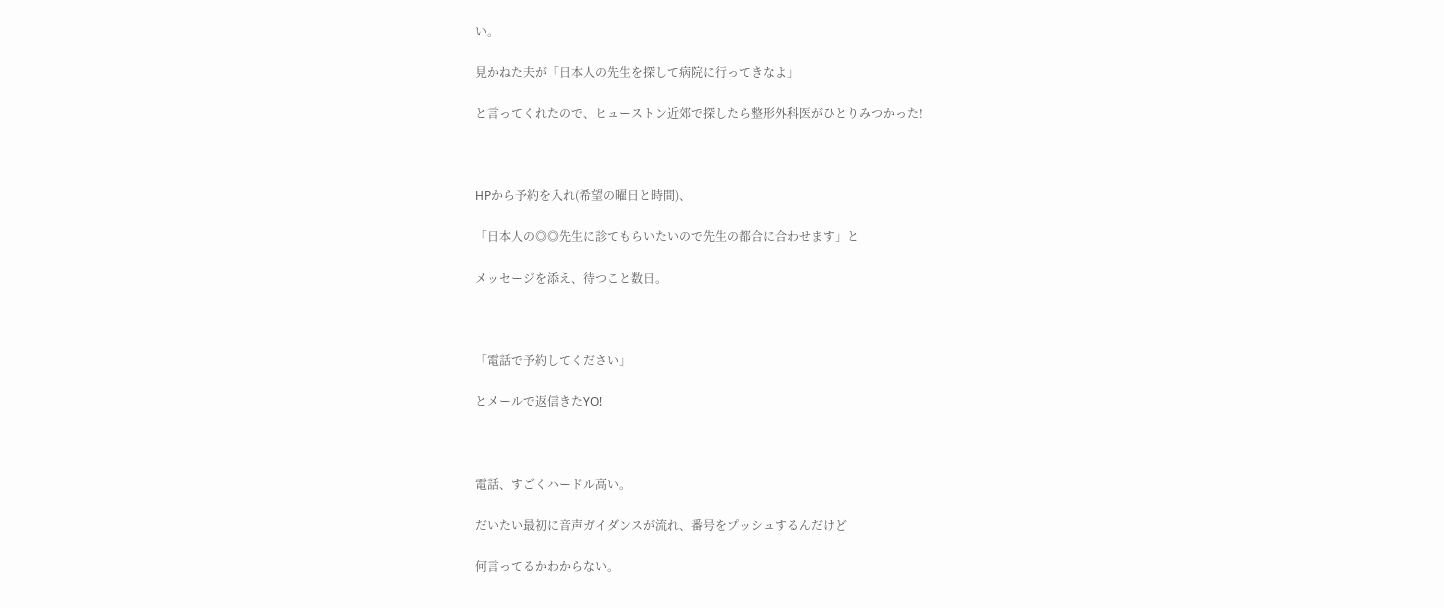い。

見かねた夫が「日本人の先生を探して病院に行ってきなよ」

と言ってくれたので、ヒューストン近郊で探したら整形外科医がひとりみつかった!



HPから予約を入れ(希望の曜日と時間)、

「日本人の◎◎先生に診てもらいたいので先生の都合に合わせます」と

メッセージを添え、待つこと数日。



「電話で予約してください」

とメールで返信きたYO!



電話、すごくハードル高い。

だいたい最初に音声ガイダンスが流れ、番号をプッシュするんだけど

何言ってるかわからない。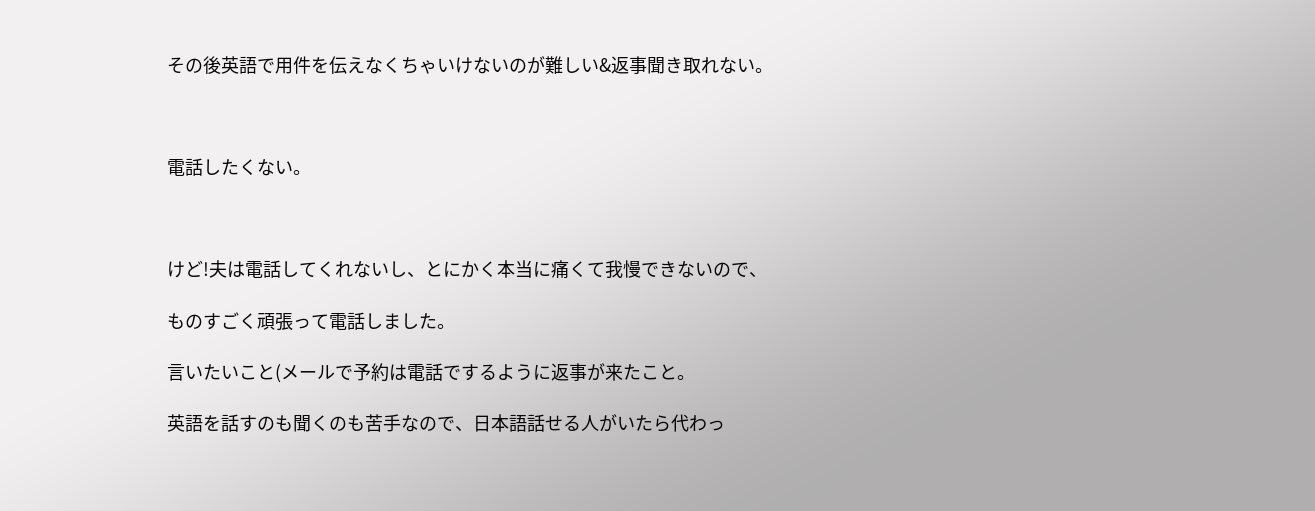その後英語で用件を伝えなくちゃいけないのが難しい&返事聞き取れない。



電話したくない。



けど!夫は電話してくれないし、とにかく本当に痛くて我慢できないので、

ものすごく頑張って電話しました。

言いたいこと(メールで予約は電話でするように返事が来たこと。

英語を話すのも聞くのも苦手なので、日本語話せる人がいたら代わっ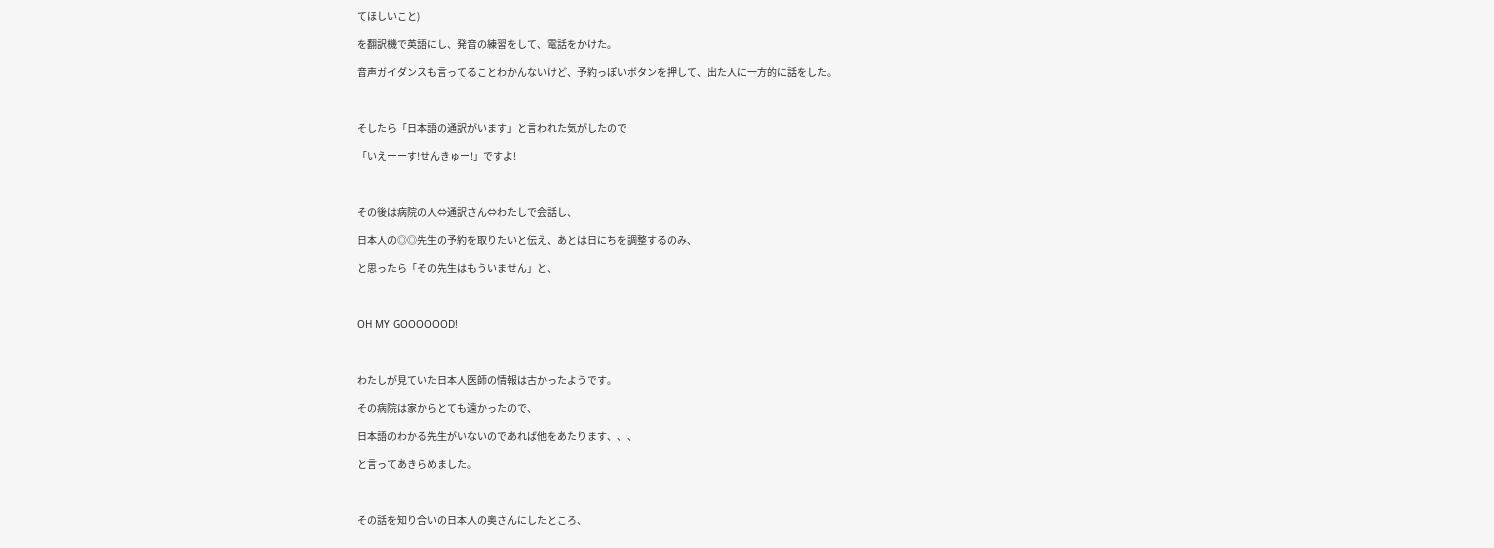てほしいこと)

を翻訳機で英語にし、発音の練習をして、電話をかけた。

音声ガイダンスも言ってることわかんないけど、予約っぽいボタンを押して、出た人に一方的に話をした。



そしたら「日本語の通訳がいます」と言われた気がしたので

「いえーーす!せんきゅー!」ですよ!



その後は病院の人⇔通訳さん⇔わたしで会話し、

日本人の◎◎先生の予約を取りたいと伝え、あとは日にちを調整するのみ、

と思ったら「その先生はもういません」と、



OH MY GOOOOOOD!



わたしが見ていた日本人医師の情報は古かったようです。

その病院は家からとても遠かったので、

日本語のわかる先生がいないのであれば他をあたります、、、

と言ってあきらめました。



その話を知り合いの日本人の奥さんにしたところ、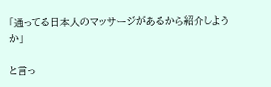「通ってる日本人のマッサージがあるから紹介しようか」

と言っ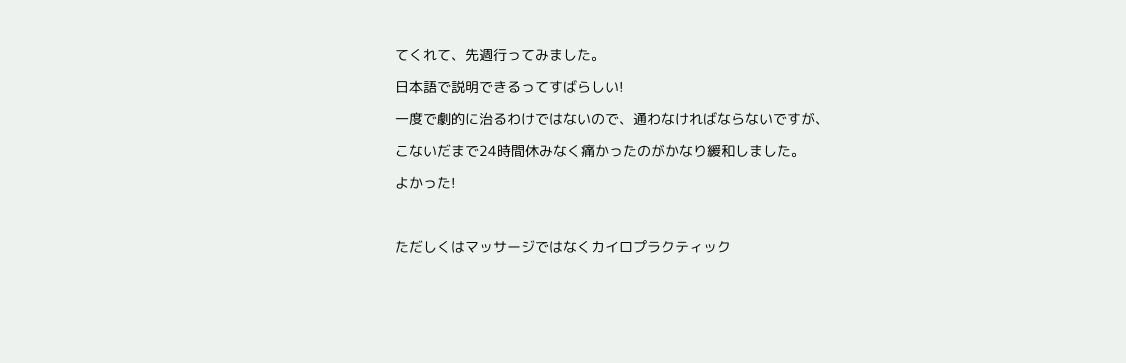てくれて、先週行ってみました。

日本語で説明できるってすばらしい!

一度で劇的に治るわけではないので、通わなければならないですが、

こないだまで24時間休みなく痛かったのがかなり緩和しました。

よかった!



ただしくはマッサージではなくカイロプラクティック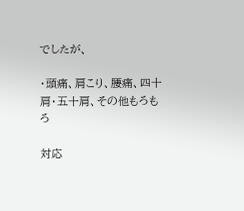でしたが、

・頭痛、肩こり、腰痛、四十肩・五十肩、その他もろもろ

対応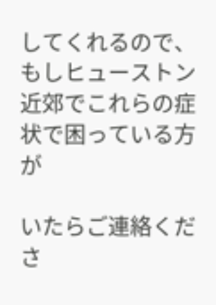してくれるので、もしヒューストン近郊でこれらの症状で困っている方が

いたらご連絡くださ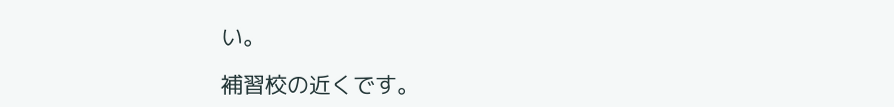い。

補習校の近くです。